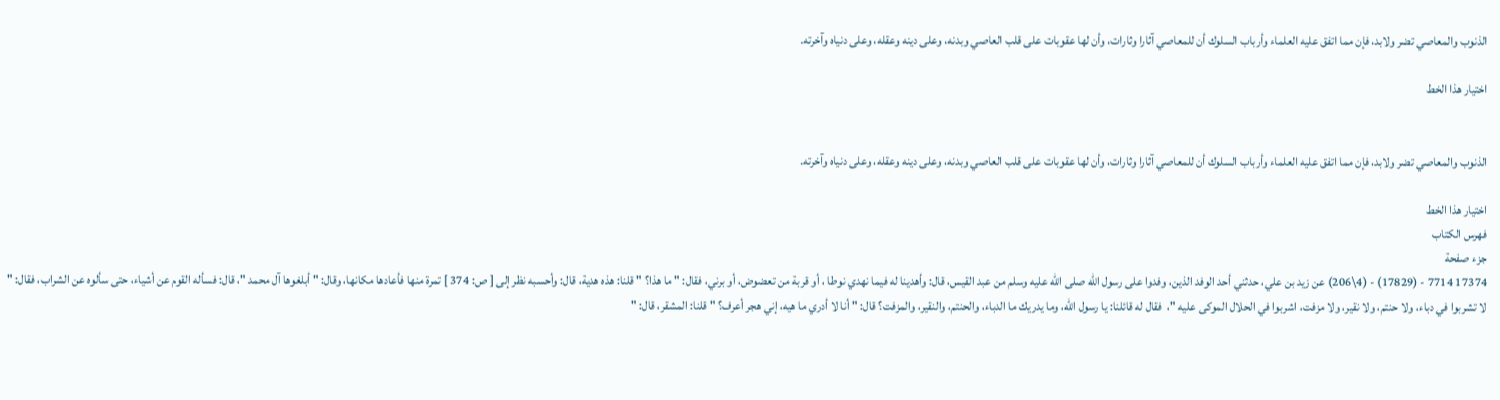الذنوب والمعاصي تضر ولابد، فإن مما اتفق عليه العلماء وأرباب السلوك أن للمعاصي آثارا وثارات، وأن لها عقوبات على قلب العاصي وبدنه، وعلى دينه وعقله، وعلى دنياه وآخرته.

اختيار هذا الخط


الذنوب والمعاصي تضر ولابد، فإن مما اتفق عليه العلماء وأرباب السلوك أن للمعاصي آثارا وثارات، وأن لها عقوبات على قلب العاصي وبدنه، وعلى دينه وعقله، وعلى دنياه وآخرته.

اختيار هذا الخط
فهرس الكتاب
جزء صفحة
17374 7714 - (17829) - (4\206) عن زيد بن علي، حدثني أحد الوفد الذين، وفدوا على رسول الله صلى الله عليه وسلم من عبد القيس، قال: وأهدينا له فيما نهدي نوطا ، أو قربة من تعضوض، أو برني، فقال: " ما هذا؟ " قلنا: هذه هدية، قال: وأحسبه نظر إلى [ ص: 374 ] تمرة منها فأعادها مكانها، وقال: " أبلغوها آل محمد "، قال: فسأله القوم عن أشياء، حتى سألوه عن الشراب، فقال: " لا تشربوا في دباء، ولا حنتم، ولا نقير، ولا مزفت، اشربوا في الحلال الموكى عليه "،  فقال له قائلنا: يا رسول الله، وما يدريك ما الدباء، والحنتم، والنقير، والمزفت؟ قال: " أنا لا أدري ما هيه، إني هجر أعرف؟ " قلنا: المشقر، قال: "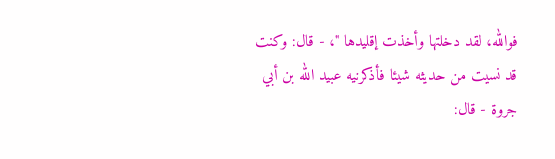فوالله، لقد دخلتها وأخذت إقليدها "، - قال: وكنت قد نسيت من حديثه شيئا فأذكرنيه عبيد الله بن أبي جروة - قال: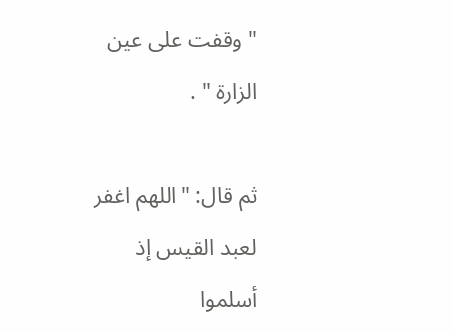" وقفت على عين الزارة " .

ثم قال: "اللهم اغفر لعبد القيس إذ أسلموا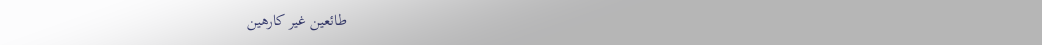طائعين غير كارهين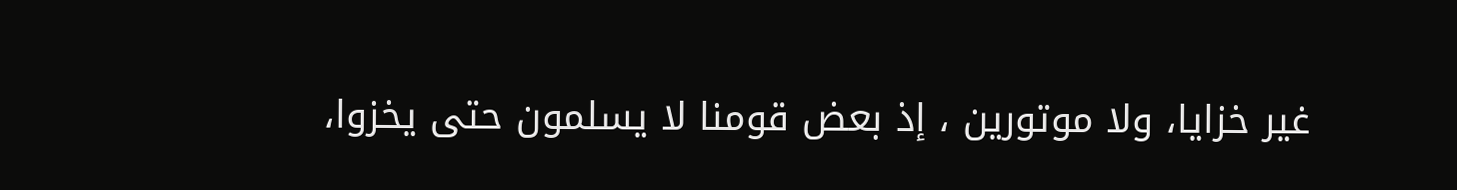غير خزايا، ولا موتورين ، إذ بعض قومنا لا يسلمون حتى يخزوا،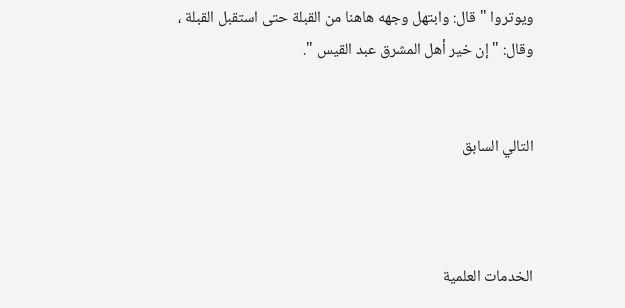ويوتروا " قال: وابتهل وجهه هاهنا من القبلة حتى استقبل القبلة ، وقال: " إن خير أهل المشرق عبد القيس ".


التالي السابق



الخدمات العلمية